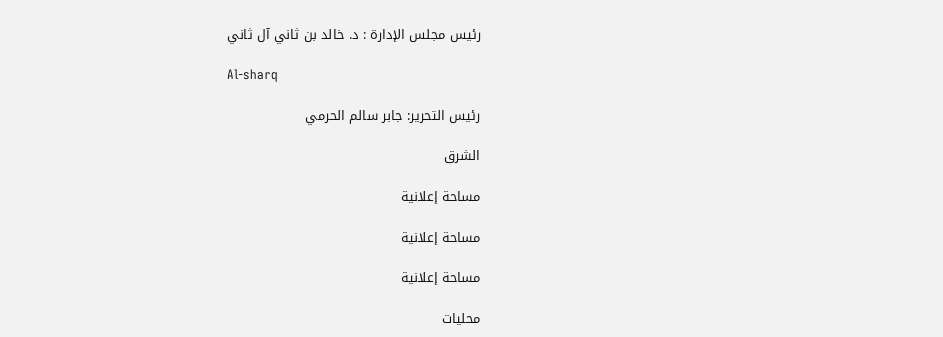رئيس مجلس الإدارة : د. خالد بن ثاني آل ثاني

Al-sharq

رئيس التحرير: جابر سالم الحرمي

الشرق

مساحة إعلانية

مساحة إعلانية

مساحة إعلانية

محليات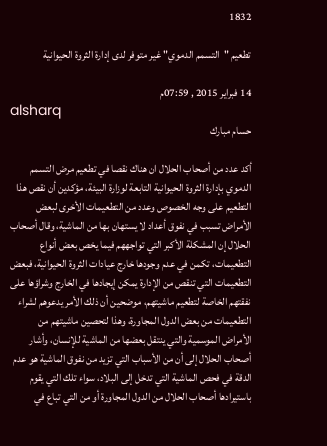1832

تطعيم "التسمم الدموي" غير متوفر لدى إدارة الثروة الحيوانية

14 فبراير 2015 , 07:59م
alsharq
حسام مبارك

أكد عدد من أصحاب الحلال ان هناك نقصا في تطعيم مرض التسمم الدموي بإدارة الثروة الحيوانية التابعة لوزارة البيئة، مؤكدين أن نقص هذا التطعيم على وجه الخصوص وعدد من التطعيمات الأخرى لبعض الأمراض تسبب في نفوق أعداد لا يستهان بها من الماشية، وقال أصحاب الحلال إن المشكلة الأكبر التي تواجههم فيما يخص بعض أنواع التطعيمات، تكمن في عدم وجودها خارج عيادات الثروة الحيوانية، فبعض التطعيمات التي تنقص من الإدارة يمكن إيجادها في الخارج وشراؤها على نفقتهم الخاصة لتطعيم ماشيتهم، موضحين أن ذلك الأمر يدعوهم لشراء التطعيمات من بعض الدول المجاورة، وهذا لتحصين ماشيتهم من الأمراض الموسمية والتي ينتقل بعضها من الماشية للإنسان، وأشار أصحاب الحلال إلى أن من الأسباب التي تزيد من نفوق الماشية هو عدم الدقة في فحص الماشية التي تدخل إلى البلاد، سواء تلك التي يقوم باستيرادها أصحاب الحلال من الدول المجاورة أو من التي تباع في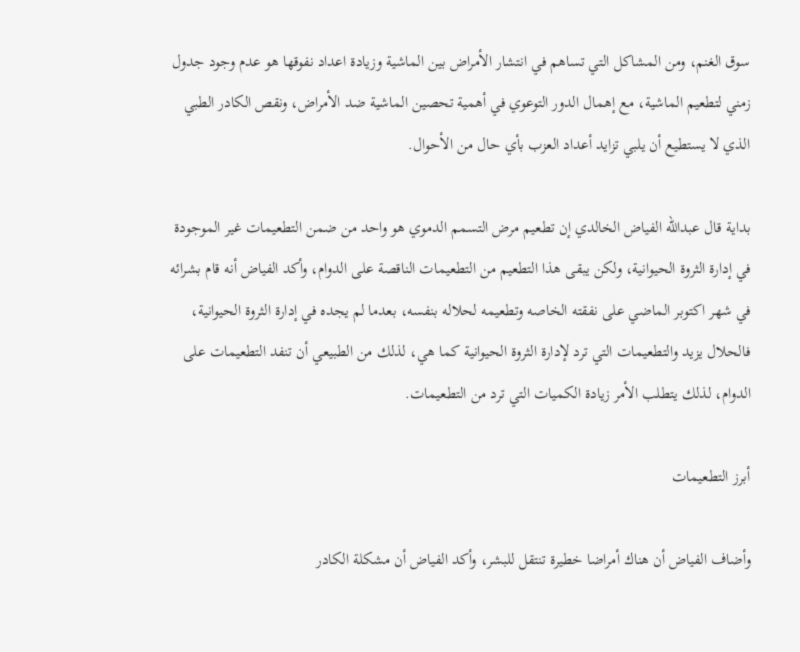سوق الغنم، ومن المشاكل التي تساهم في انتشار الأمراض بين الماشية وزيادة اعداد نفوقها هو عدم وجود جدول زمني لتطعيم الماشية، مع إهمال الدور التوعوي في أهمية تحصين الماشية ضد الأمراض، ونقص الكادر الطبي الذي لا يستطيع أن يلبي تزايد أعداد العزب بأي حال من الأحوال.

بداية قال عبدالله الفياض الخالدي إن تطعيم مرض التسمم الدموي هو واحد من ضمن التطعيمات غير الموجودة في إدارة الثروة الحيوانية، ولكن يبقى هذا التطعيم من التطعيمات الناقصة على الدوام، وأكد الفياض أنه قام بشرائه في شهر اكتوبر الماضي على نفقته الخاصه وتطعيمه لحلاله بنفسه، بعدما لم يجده في إدارة الثروة الحيوانية، فالحلال يزيد والتطعيمات التي ترد لإدارة الثروة الحيوانية كما هي، لذلك من الطبيعي أن تنفد التطعيمات على الدوام، لذلك يتطلب الأمر زيادة الكميات التي ترد من التطعيمات.

أبرز التطعيمات

وأضاف الفياض أن هناك أمراضا خطيرة تنتقل للبشر، وأكد الفياض أن مشكلة الكادر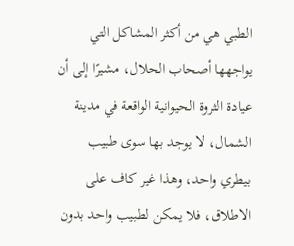الطبي هي من أكثر المشاكل التي يواجهها أصحاب الحلال، مشيرًا إلى أن عيادة الثروة الحيوانية الواقعة في مدينة الشمال، لا يوجد بها سوى طبيب بيطري واحد، وهذا غير كاف على الاطلاق، فلا يمكن لطبيب واحد بدون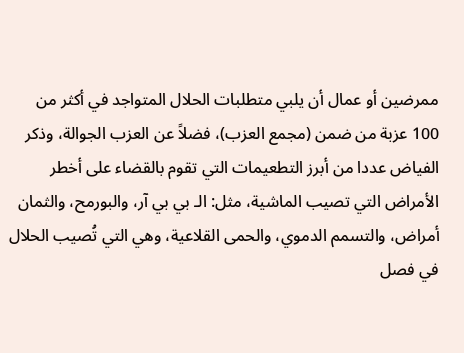ممرضين أو عمال أن يلبي متطلبات الحلال المتواجد في أكثر من 100 عزبة من ضمن (مجمع العزب)، فضلاً عن العزب الجوالة، وذكر الفياض عددا من أبرز التطعيمات التي تقوم بالقضاء على أخطر الأمراض التي تصيب الماشية، مثل: الـ بي بي آر، والبورمح، والثمان أمراض، والتسمم الدموي، والحمى القلاعية، وهي التي تُصيب الحلال في فصل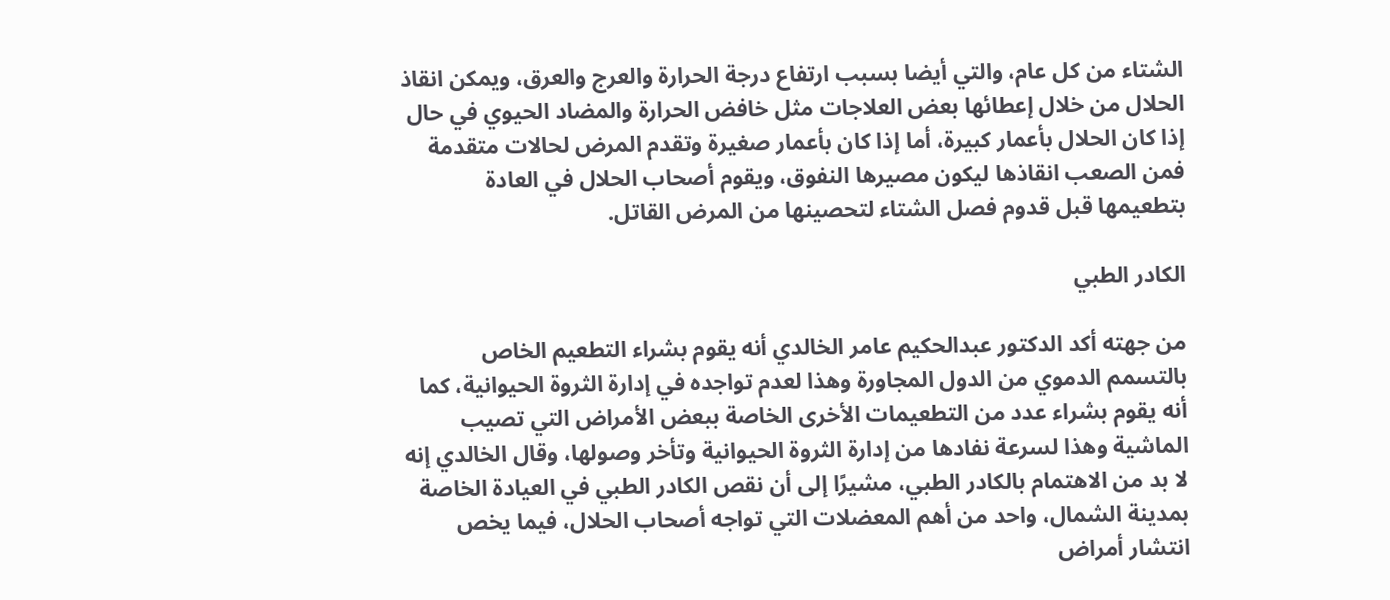الشتاء من كل عام، والتي أيضا بسبب ارتفاع درجة الحرارة والعرج والعرق، ويمكن انقاذ الحلال من خلال إعطائها بعض العلاجات مثل خافض الحرارة والمضاد الحيوي في حال إذا كان الحلال بأعمار كبيرة، أما إذا كان بأعمار صغيرة وتقدم المرض لحالات متقدمة فمن الصعب انقاذها ليكون مصيرها النفوق، ويقوم أصحاب الحلال في العادة بتطعيمها قبل قدوم فصل الشتاء لتحصينها من المرض القاتل.

الكادر الطبي

من جهته أكد الدكتور عبدالحكيم عامر الخالدي أنه يقوم بشراء التطعيم الخاص بالتسمم الدموي من الدول المجاورة وهذا لعدم تواجده في إدارة الثروة الحيوانية، كما أنه يقوم بشراء عدد من التطعيمات الأخرى الخاصة ببعض الأمراض التي تصيب الماشية وهذا لسرعة نفادها من إدارة الثروة الحيوانية وتأخر وصولها، وقال الخالدي إنه لا بد من الاهتمام بالكادر الطبي، مشيرًا إلى أن نقص الكادر الطبي في العيادة الخاصة بمدينة الشمال، واحد من أهم المعضلات التي تواجه أصحاب الحلال، فيما يخص انتشار أمراض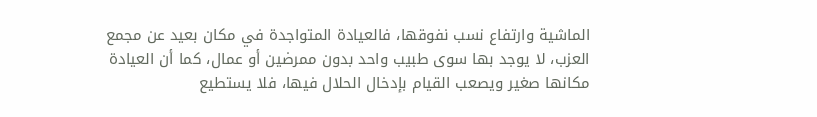الماشية وارتفاع نسب نفوقها، فالعيادة المتواجدة في مكان بعيد عن مجمع العزب، لا يوجد بها سوى طبيب واحد بدون ممرضين أو عمال، كما أن العيادة مكانها صغير ويصعب القيام بإدخال الحلال فيها، فلا يستطيع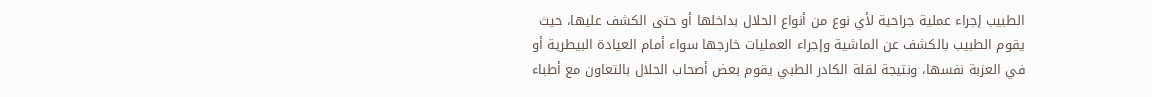الطبيب إجراء عملية جراحية لأي نوع من أنواع الحلال بداخلها أو حتى الكشف عليها، حيث يقوم الطبيب بالكشف عن الماشية وإجراء العمليات خارجها سواء أمام العيادة البيطرية أو في العزبة نفسها، ونتيجة لقلة الكادر الطبي يقوم بعض أصحاب الحلال بالتعاون مع أطباء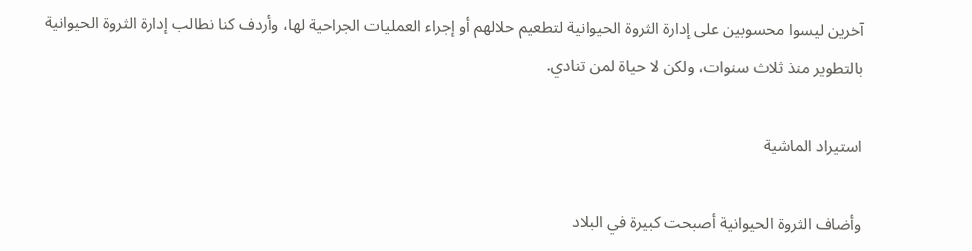آخرين ليسوا محسوبين على إدارة الثروة الحيوانية لتطعيم حلالهم أو إجراء العمليات الجراحية لها، وأردف كنا نطالب إدارة الثروة الحيوانية بالتطوير منذ ثلاث سنوات، ولكن لا حياة لمن تنادي.

استيراد الماشية

وأضاف الثروة الحيوانية أصبحت كبيرة في البلاد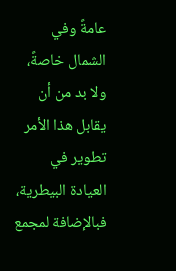عامةً وفي الشمال خاصةً، ولا بد من أن يقابل هذا الأمر تطوير في العيادة البيطرية، فبالإضافة لمجمع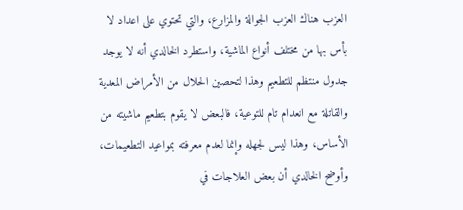العزب هناك العزب الجوالة والمزارع، والتي تحتوي على اعداد لا بأس بها من مختلف أنواع الماشية، واستطرد الخالدي أنه لا يوجد جدول منتظم للتطعيم وهذا لتحصين الحلال من الأمراض المعدية والقاتلة مع انعدام تام للتوعية، فالبعض لا يقوم بتطعيم ماشيته من الأساس، وهذا ليس لجهله وإنما لعدم معرفته بمواعيد التطعيمات، وأوضح الخالدي أن بعض العلاجات في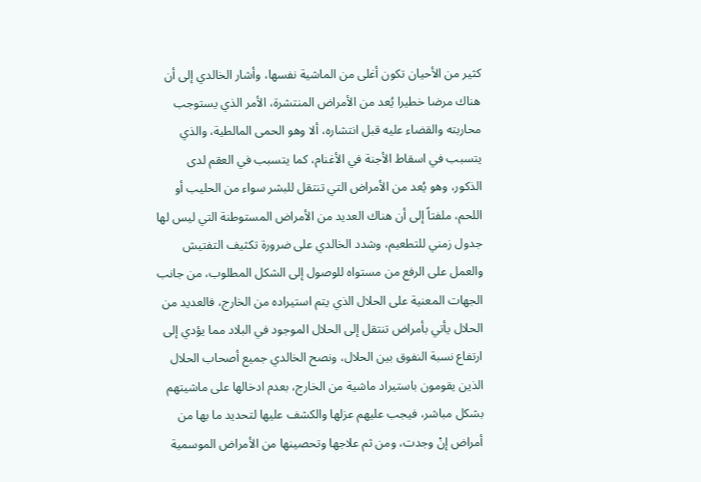كثير من الأحيان تكون أغلى من الماشية نفسها، وأشار الخالدي إلى أن هناك مرضا خطيرا يُعد من الأمراض المنتشرة، الأمر الذي يستوجب محاربته والقضاء عليه قبل انتشاره، ألا وهو الحمى المالطية، والذي يتسبب في اسقاط الأجنة في الأغنام، كما يتسبب في العقم لدى الذكور، وهو يُعد من الأمراض التي تنتقل للبشر سواء من الحليب أو اللحم، ملفتاً إلى أن هناك العديد من الأمراض المستوطنة التي ليس لها جدول زمني للتطعيم، وشدد الخالدي على ضرورة تكثيف التفتيش والعمل على الرفع من مستواه للوصول إلى الشكل المطلوب، من جانب الجهات المعنية على الحلال الذي يتم استيراده من الخارج، فالعديد من الحلال يأتي بأمراض تنتقل إلى الحلال الموجود في البلاد مما يؤدي إلى ارتفاع نسبة النفوق بين الحلال، ونصح الخالدي جميع أصحاب الحلال الذين يقومون باستيراد ماشية من الخارج، بعدم ادخالها على ماشيتهم بشكل مباشر، فيجب عليهم عزلها والكشف عليها لتحديد ما بها من أمراض إنْ وجدت، ومن ثم علاجها وتحصينها من الأمراض الموسمية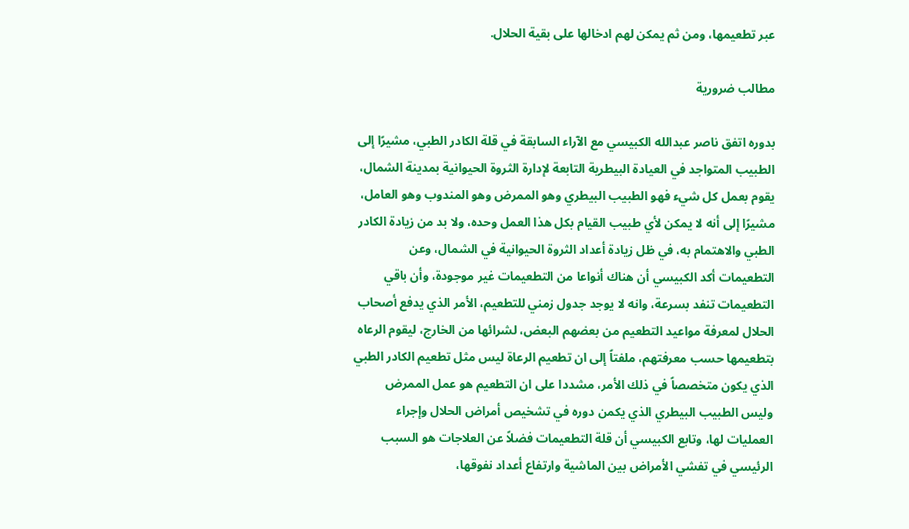عبر تطعيمها، ومن ثم يمكن لهم ادخالها على بقية الحلال.

مطالب ضرورية

بدوره اتفق ناصر عبدالله الكبيسي مع الآراء السابقة في قلة الكادر الطبي، مشيرًا إلى الطبيب المتواجد في العيادة البيطرية التابعة لإدارة الثروة الحيوانية بمدينة الشمال، يقوم بعمل كل شيء فهو الطبيب البيطري وهو الممرض وهو المندوب وهو العامل، مشيرًا إلى أنه لا يمكن لأي طبيب القيام بكل هذا العمل وحده، ولا بد من زيادة الكادر الطبي والاهتمام به، في ظل زيادة أعداد الثروة الحيوانية في الشمال، وعن التطعيمات أكد الكبيسي أن هناك أنواعا من التطعيمات غير موجودة، وأن باقي التطعيمات تنفد بسرعة، وانه لا يوجد جدول زمني للتطعيم، الأمر الذي يدفع أصحاب الحلال لمعرفة مواعيد التطعيم من بعضهم البعض، لشرائها من الخارج، ليقوم الرعاه بتطعيمها حسب معرفتهم، ملفتاً إلى ان تطعيم الرعاة ليس مثل تطعيم الكادر الطبي الذي يكون متخصصاً في ذلك الأمر، مشددا على ان التطعيم هو عمل الممرض وليس الطبيب البيطري الذي يكمن دوره في تشخيص أمراض الحلال وإجراء العمليات لها، وتابع الكبيسي أن قلة التطعيمات فضلاً عن العلاجات هو السبب الرئيسي في تفشي الأمراض بين الماشية وارتفاع أعداد نفوقها،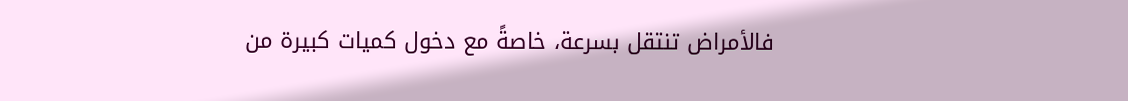فالأمراض تنتقل بسرعة، خاصةً مع دخول كميات كبيرة من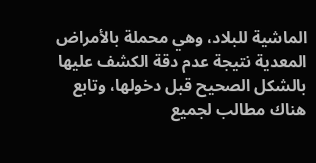الماشية للبلاد، وهي محملة بالأمراض المعدية نتيجة عدم دقة الكشف عليها بالشكل الصحيح قبل دخولها، وتابع هناك مطالب لجميع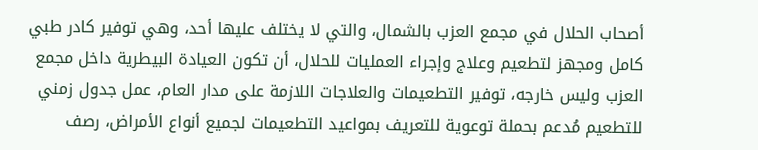أصحاب الحلال في مجمع العزب بالشمال، والتي لا يختلف عليها أحد، وهي توفير كادر طبي كامل ومجهز لتطعيم وعلاج وإجراء العمليات للحلال، أن تكون العيادة البيطرية داخل مجمع العزب وليس خارجه، توفير التطعيمات والعلاجات اللازمة على مدار العام، عمل جدول زمني للتطعيم مُدعم بحملة توعوية للتعريف بمواعيد التطعيمات لجميع أنواع الأمراض، رصف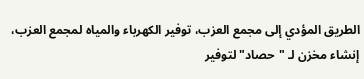الطريق المؤدي إلى مجمع العزب، توفير الكهرباء والمياه لمجمع العزب، إنشاء مخزن لـ "حصاد" لتوفير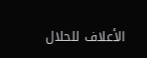الأعلاف للحلال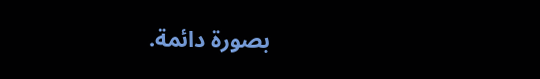بصورة دائمة.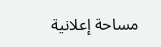مساحة إعلانية